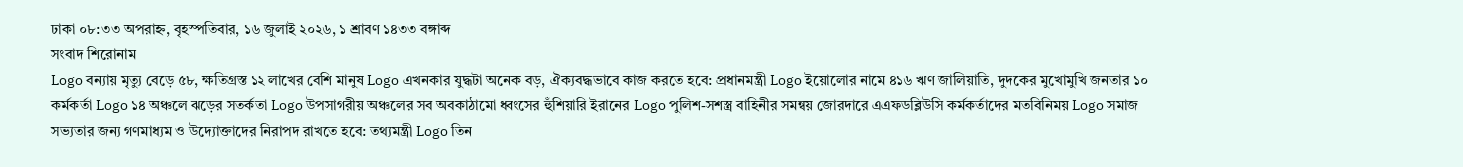ঢাকা ০৮:৩৩ অপরাহ্ন, বৃহস্পতিবার, ১৬ জুলাই ২০২৬, ১ শ্রাবণ ১৪৩৩ বঙ্গাব্দ
সংবাদ শিরোনাম
Logo বন্যায় মৃত্যু বেড়ে ৫৮, ক্ষতিগ্রস্ত ১২ লাখের বেশি মানুষ Logo এখনকার যুদ্ধটা অনেক বড়, ঐক্যবদ্ধভাবে কাজ করতে হবে: প্রধানমন্ত্রী Logo ইয়োলোর নামে ৪১৬ ঋণ জালিয়াতি, দুদকের মুখোমুখি জনতার ১০ কর্মকর্তা Logo ১৪ অঞ্চলে ঝড়ের সতর্কতা Logo উপসাগরীয় অঞ্চলের সব অবকাঠামো ধ্বংসের হুঁশিয়ারি ইরানের Logo পুলিশ-সশস্ত্র বাহিনীর সমন্বয় জোরদারে এএফডব্লিউসি কর্মকর্তাদের মতবিনিময় Logo সমাজ সভ্যতার জন্য গণমাধ্যম ও উদ্যোক্তাদের নিরাপদ রাখতে হবে: তথ্যমন্ত্রী Logo তিন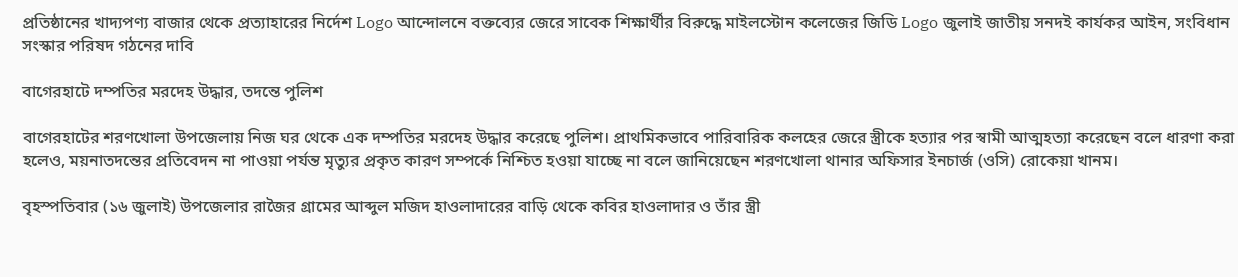প্রতিষ্ঠানের খাদ্যপণ্য বাজার থেকে প্রত্যাহারের নির্দেশ Logo আন্দোলনে বক্তব্যের জেরে সাবেক শিক্ষার্থীর বিরুদ্ধে মাইলস্টোন কলেজের জিডি Logo জুলাই জাতীয় সনদই কার্যকর আইন, সংবিধান সংস্কার পরিষদ গঠনের দাবি

বাগেরহাটে দম্পতির মরদেহ উদ্ধার, তদন্তে পুলিশ

বাগেরহাটের শরণখোলা উপজেলায় নিজ ঘর থেকে এক দম্পতির মরদেহ উদ্ধার করেছে পুলিশ। প্রাথমিকভাবে পারিবারিক কলহের জেরে স্ত্রীকে হত্যার পর স্বামী আত্মহত্যা করেছেন বলে ধারণা করা হলেও, ময়নাতদন্তের প্রতিবেদন না পাওয়া পর্যন্ত মৃত্যুর প্রকৃত কারণ সম্পর্কে নিশ্চিত হওয়া যাচ্ছে না বলে জানিয়েছেন শরণখোলা থানার অফিসার ইনচার্জ (ওসি) রোকেয়া খানম।

বৃহস্পতিবার (১৬ জুলাই) উপজেলার রাজৈর গ্রামের আব্দুল মজিদ হাওলাদারের বাড়ি থেকে কবির হাওলাদার ও তাঁর স্ত্রী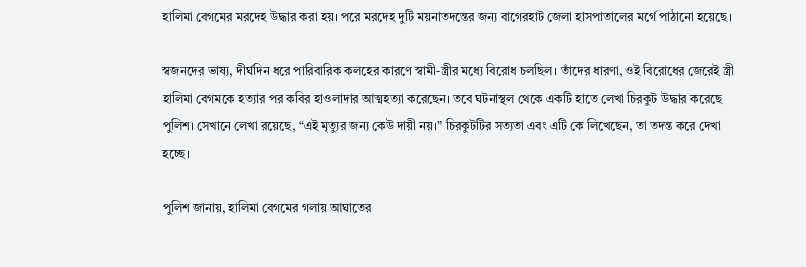হালিমা বেগমের মরদেহ উদ্ধার করা হয়। পরে মরদেহ দুটি ময়নাতদন্তের জন্য বাগেরহাট জেলা হাসপাতালের মর্গে পাঠানো হয়েছে।

স্বজনদের ভাষ্য, দীর্ঘদিন ধরে পারিবারিক কলহের কারণে স্বামী-স্ত্রীর মধ্যে বিরোধ চলছিল। তাঁদের ধারণা, ওই বিরোধের জেরেই স্ত্রী হালিমা বেগমকে হত্যার পর কবির হাওলাদার আত্মহত্যা করেছেন। তবে ঘটনাস্থল থেকে একটি হাতে লেখা চিরকুট উদ্ধার করেছে পুলিশ। সেখানে লেখা রয়েছে, “এই মৃত্যুর জন্য কেউ দায়ী নয়।” চিরকুটটির সত্যতা এবং এটি কে লিখেছেন, তা তদন্ত করে দেখা হচ্ছে।

পুলিশ জানায়, হালিমা বেগমের গলায় আঘাতের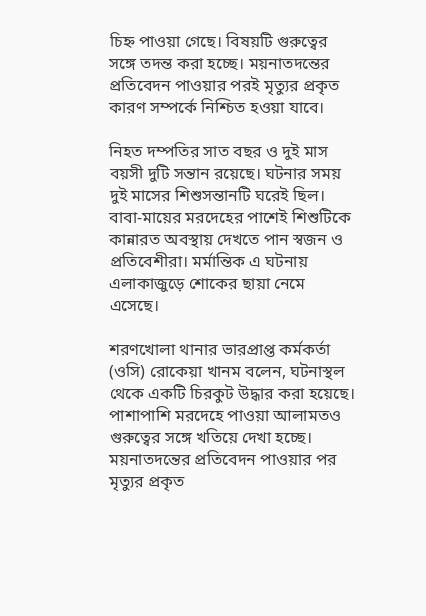চিহ্ন পাওয়া গেছে। বিষয়টি গুরুত্বের সঙ্গে তদন্ত করা হচ্ছে। ময়নাতদন্তের প্রতিবেদন পাওয়ার পরই মৃত্যুর প্রকৃত কারণ সম্পর্কে নিশ্চিত হওয়া যাবে।

নিহত দম্পতির সাত বছর ও দুই মাস বয়সী দুটি সন্তান রয়েছে। ঘটনার সময় দুই মাসের শিশুসন্তানটি ঘরেই ছিল। বাবা-মায়ের মরদেহের পাশেই শিশুটিকে কান্নারত অবস্থায় দেখতে পান স্বজন ও প্রতিবেশীরা। মর্মান্তিক এ ঘটনায় এলাকাজুড়ে শোকের ছায়া নেমে এসেছে।

শরণখোলা থানার ভারপ্রাপ্ত কর্মকর্তা (ওসি) রোকেয়া খানম বলেন, ঘটনাস্থল থেকে একটি চিরকুট উদ্ধার করা হয়েছে। পাশাপাশি মরদেহে পাওয়া আলামতও গুরুত্বের সঙ্গে খতিয়ে দেখা হচ্ছে। ময়নাতদন্তের প্রতিবেদন পাওয়ার পর মৃত্যুর প্রকৃত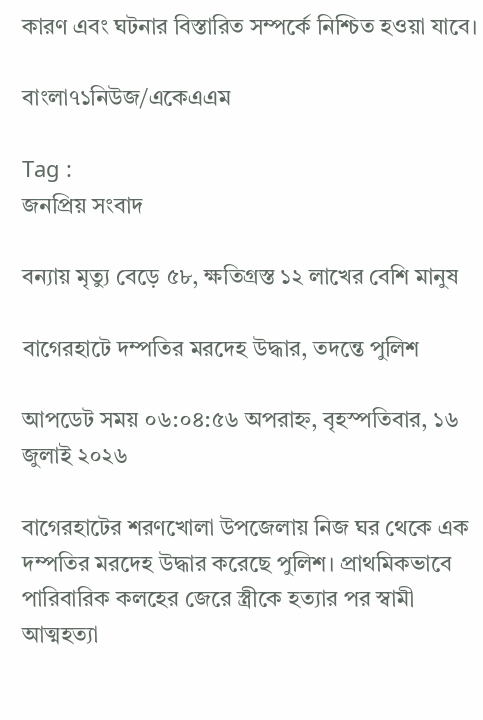কারণ এবং ঘটনার বিস্তারিত সম্পর্কে নিশ্চিত হওয়া যাবে।

বাংলা৭১নিউজ/একেএএম

Tag :
জনপ্রিয় সংবাদ

বন্যায় মৃত্যু বেড়ে ৫৮, ক্ষতিগ্রস্ত ১২ লাখের বেশি মানুষ

বাগেরহাটে দম্পতির মরদেহ উদ্ধার, তদন্তে পুলিশ

আপডেট সময় ০৬:০৪:৫৬ অপরাহ্ন, বৃহস্পতিবার, ১৬ জুলাই ২০২৬

বাগেরহাটের শরণখোলা উপজেলায় নিজ ঘর থেকে এক দম্পতির মরদেহ উদ্ধার করেছে পুলিশ। প্রাথমিকভাবে পারিবারিক কলহের জেরে স্ত্রীকে হত্যার পর স্বামী আত্মহত্যা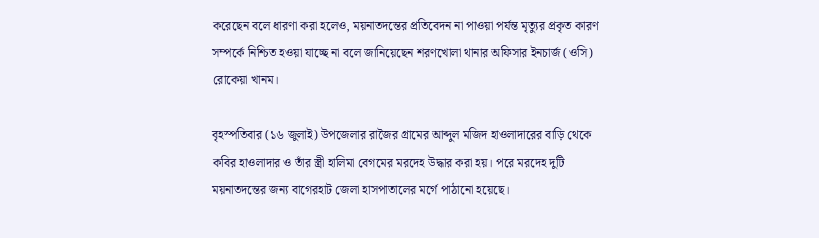করেছেন বলে ধারণা করা হলেও, ময়নাতদন্তের প্রতিবেদন না পাওয়া পর্যন্ত মৃত্যুর প্রকৃত কারণ সম্পর্কে নিশ্চিত হওয়া যাচ্ছে না বলে জানিয়েছেন শরণখোলা থানার অফিসার ইনচার্জ (ওসি) রোকেয়া খানম।

বৃহস্পতিবার (১৬ জুলাই) উপজেলার রাজৈর গ্রামের আব্দুল মজিদ হাওলাদারের বাড়ি থেকে কবির হাওলাদার ও তাঁর স্ত্রী হালিমা বেগমের মরদেহ উদ্ধার করা হয়। পরে মরদেহ দুটি ময়নাতদন্তের জন্য বাগেরহাট জেলা হাসপাতালের মর্গে পাঠানো হয়েছে।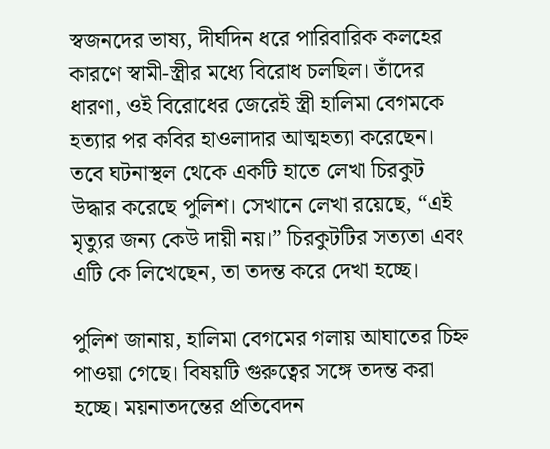স্বজনদের ভাষ্য, দীর্ঘদিন ধরে পারিবারিক কলহের কারণে স্বামী-স্ত্রীর মধ্যে বিরোধ চলছিল। তাঁদের ধারণা, ওই বিরোধের জেরেই স্ত্রী হালিমা বেগমকে হত্যার পর কবির হাওলাদার আত্মহত্যা করেছেন। তবে ঘটনাস্থল থেকে একটি হাতে লেখা চিরকুট উদ্ধার করেছে পুলিশ। সেখানে লেখা রয়েছে, “এই মৃত্যুর জন্য কেউ দায়ী নয়।” চিরকুটটির সত্যতা এবং এটি কে লিখেছেন, তা তদন্ত করে দেখা হচ্ছে।

পুলিশ জানায়, হালিমা বেগমের গলায় আঘাতের চিহ্ন পাওয়া গেছে। বিষয়টি গুরুত্বের সঙ্গে তদন্ত করা হচ্ছে। ময়নাতদন্তের প্রতিবেদন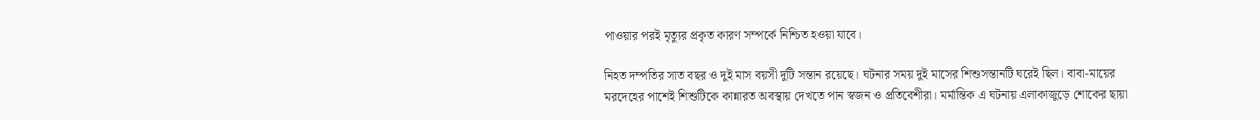পাওয়ার পরই মৃত্যুর প্রকৃত কারণ সম্পর্কে নিশ্চিত হওয়া যাবে।

নিহত দম্পতির সাত বছর ও দুই মাস বয়সী দুটি সন্তান রয়েছে। ঘটনার সময় দুই মাসের শিশুসন্তানটি ঘরেই ছিল। বাবা-মায়ের মরদেহের পাশেই শিশুটিকে কান্নারত অবস্থায় দেখতে পান স্বজন ও প্রতিবেশীরা। মর্মান্তিক এ ঘটনায় এলাকাজুড়ে শোকের ছায়া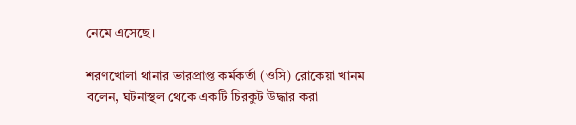নেমে এসেছে।

শরণখোলা থানার ভারপ্রাপ্ত কর্মকর্তা (ওসি) রোকেয়া খানম বলেন, ঘটনাস্থল থেকে একটি চিরকুট উদ্ধার করা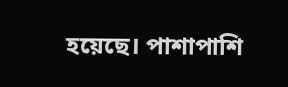হয়েছে। পাশাপাশি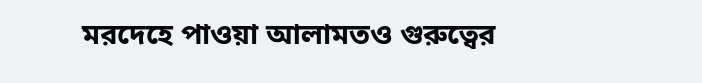মরদেহে পাওয়া আলামতও গুরুত্বের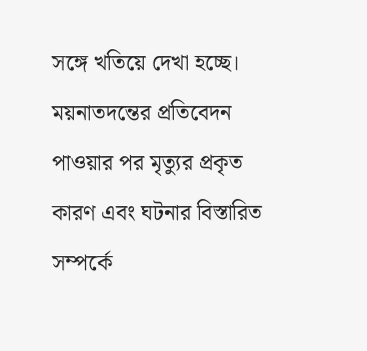সঙ্গে খতিয়ে দেখা হচ্ছে। ময়নাতদন্তের প্রতিবেদন পাওয়ার পর মৃত্যুর প্রকৃত কারণ এবং ঘটনার বিস্তারিত সম্পর্কে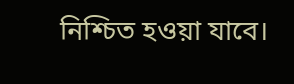নিশ্চিত হওয়া যাবে।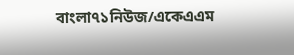বাংলা৭১নিউজ/একেএএম